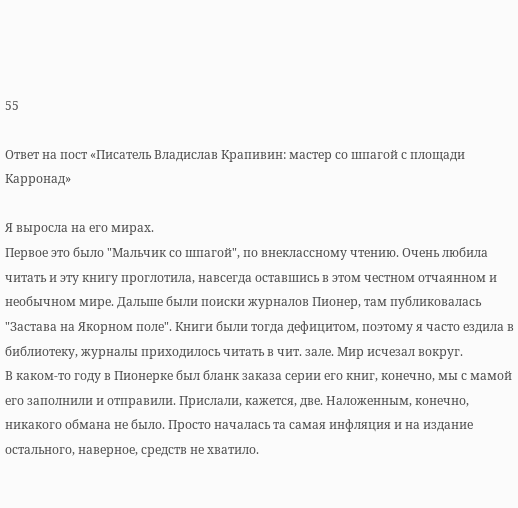55

Ответ на пост «Писатель Владислав Крапивин: мастер со шпагой с площади Карронад»

Я выросла на его мирах.
Первое это было "Мальчик со шпагой", по внеклассному чтению. Очень любила читать и эту книгу проглотила, навсегда оставшись в этом честном отчаянном и необычном мире. Дальше были поиски журналов Пионер, там публиковалась "Застава на Якорном поле". Книги были тогда дефицитом, поэтому я часто ездила в библиотеку, журналы приходилось читать в чит. зале. Мир исчезал вокруг.
В каком-то году в Пионерке был бланк заказа серии его книг, конечно, мы с мамой его заполнили и отправили. Прислали, кажется, две. Наложенным, конечно, никакого обмана не было. Просто началась та самая инфляция и на издание остального, наверное, средств не хватило.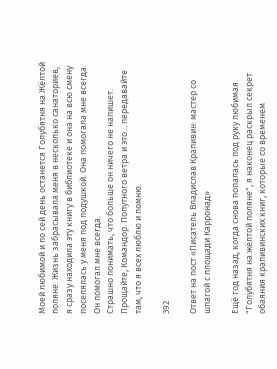Моей любимой и по сей день останется Голубятня на Жёлтой поляне. Жизнь забрасывала меня в несколько санаториев, я сразу находила эту книгу в библиотеке и она на всю смену поселялась у меня под подушкой. Она помогала мне всегда. Он помогал мне всегда.
Страшно понимать, что больше он ничего не напишет.
Прощайте, Командор. Попутного ветра и это... передавайте там, что я всех люблю и помню.

392

Ответ на пост «Писатель Владислав Крапивин: мастер со шпагой с площади Карронад»

Ещё год назад, когда снова попалась под руку любимая "Голубятня на жёлтой поляне", я наконец раскрыл секрет обаяния крапивинских книг, которые со временем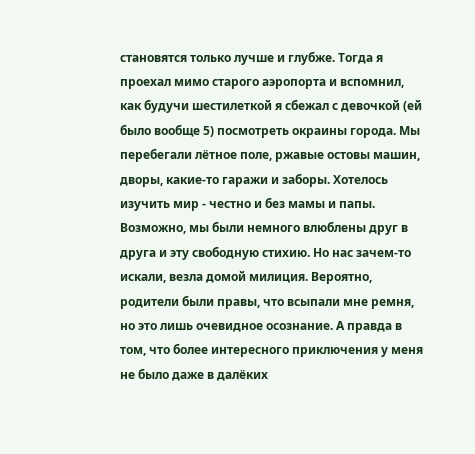становятся только лучше и глубже. Тогда я проехал мимо старого аэропорта и вспомнил, как будучи шестилеткой я сбежал с девочкой (ей было вообще 5) посмотреть окраины города. Мы перебегали лётное поле, ржавые остовы машин, дворы, какие-то гаражи и заборы. Хотелось изучить мир - честно и без мамы и папы. Возможно, мы были немного влюблены друг в друга и эту свободную стихию. Но нас зачем-то искали, везла домой милиция. Вероятно, родители были правы, что всыпали мне ремня, но это лишь очевидное осознание. А правда в том, что более интересного приключения у меня не было даже в далёких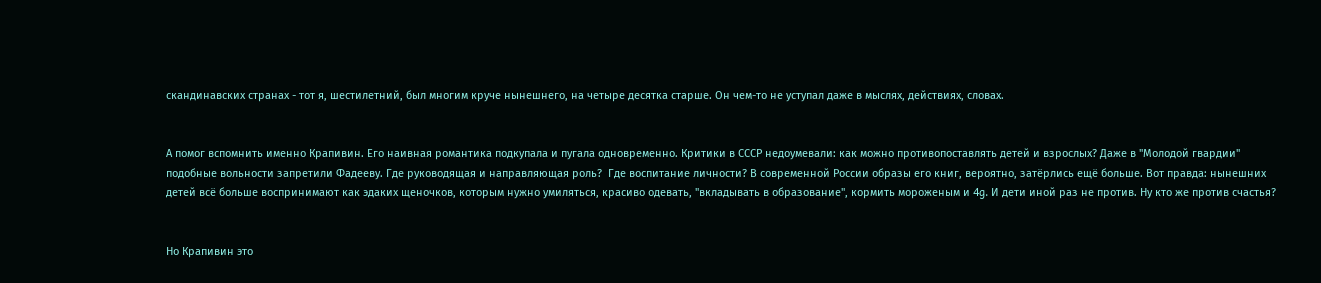скандинавских странах - тот я, шестилетний, был многим круче нынешнего, на четыре десятка старше. Он чем-то не уступал даже в мыслях, действиях, словах.


А помог вспомнить именно Крапивин. Его наивная романтика подкупала и пугала одновременно. Критики в СССР недоумевали: как можно противопоставлять детей и взрослых? Даже в "Молодой гвардии" подобные вольности запретили Фадееву. Где руководящая и направляющая роль?  Где воспитание личности? В современной России образы его книг, вероятно, затёрлись ещё больше. Вот правда: нынешних детей всё больше воспринимают как эдаких щеночков, которым нужно умиляться, красиво одевать, "вкладывать в образование", кормить мороженым и 4g. И дети иной раз не против. Ну кто же против счастья?


Но Крапивин это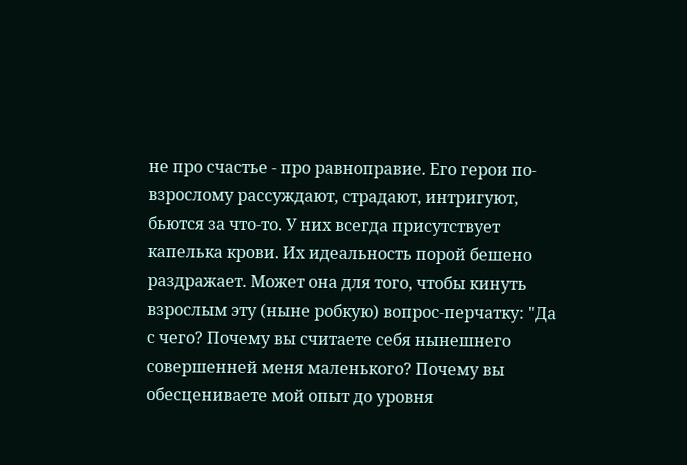не про счастье - про равноправие. Его герои по-взрослому рассуждают, страдают, интригуют, бьются за что-то. У них всегда присутствует капелька крови. Их идеальность порой бешено раздражает. Может она для того, чтобы кинуть взрослым эту (ныне робкую) вопрос-перчатку: "Да с чего? Почему вы считаете себя нынешнего совершенней меня маленького? Почему вы обесцениваете мой опыт до уровня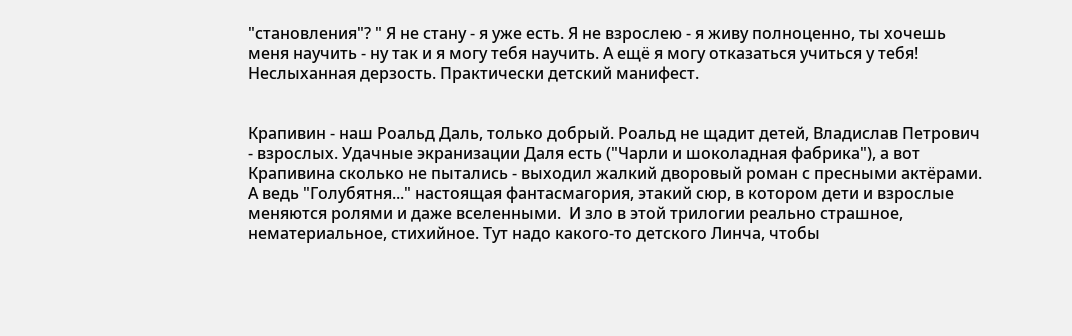"становления"? " Я не стану - я уже есть. Я не взрослею - я живу полноценно, ты хочешь меня научить - ну так и я могу тебя научить. А ещё я могу отказаться учиться у тебя! Неслыханная дерзость. Практически детский манифест.


Крапивин - наш Роальд Даль, только добрый. Роальд не щадит детей, Владислав Петрович - взрослых. Удачные экранизации Даля есть ("Чарли и шоколадная фабрика"), а вот Крапивина сколько не пытались - выходил жалкий дворовый роман с пресными актёрами. А ведь "Голубятня..." настоящая фантасмагория, этакий сюр, в котором дети и взрослые  меняются ролями и даже вселенными.  И зло в этой трилогии реально страшное, нематериальное, стихийное. Тут надо какого-то детского Линча, чтобы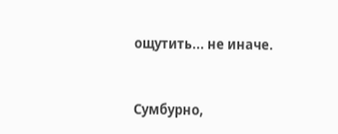ощутить... не иначе.


Сумбурно,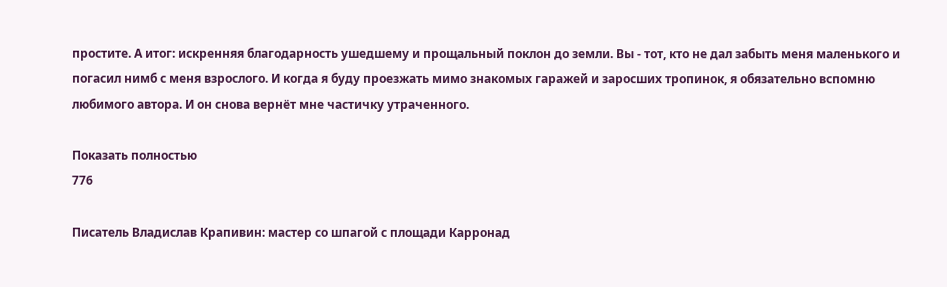простите. А итог: искренняя благодарность ушедшему и прощальный поклон до земли. Вы - тот, кто не дал забыть меня маленького и погасил нимб с меня взрослого. И когда я буду проезжать мимо знакомых гаражей и заросших тропинок, я обязательно вспомню любимого автора. И он снова вернёт мне частичку утраченного.

Показать полностью
776

Писатель Владислав Крапивин: мастер со шпагой с площади Карронад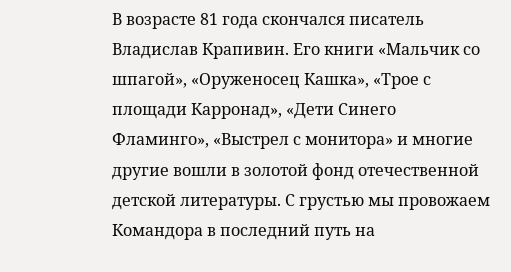В возрасте 81 года скончался писатель Владислав Крапивин. Его книги «Мальчик со шпагой», «Оруженосец Кашка», «Трое с площади Карронад», «Дети Синего Фламинго», «Выстрел с монитора» и многие другие вошли в золотой фонд отечественной детской литературы. С грустью мы провожаем Командора в последний путь на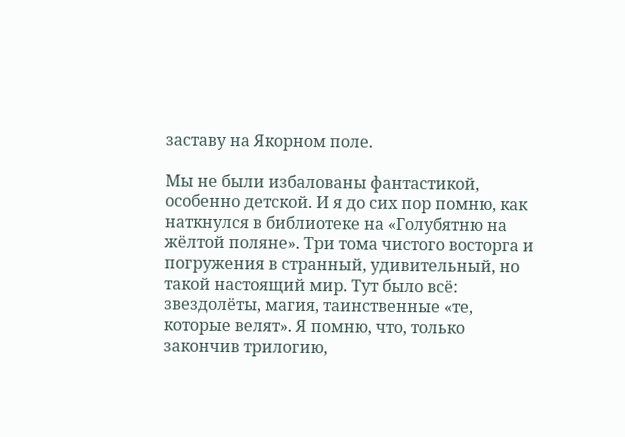заставу на Якорном поле.

Мы не были избалованы фантастикой, особенно детской. И я до сих пор помню, как наткнулся в библиотеке на «Голубятню на жёлтой поляне». Три тома чистого восторга и погружения в странный, удивительный, но такой настоящий мир. Тут было всё: звездолёты, магия, таинственные «те, которые велят». Я помню, что, только закончив трилогию,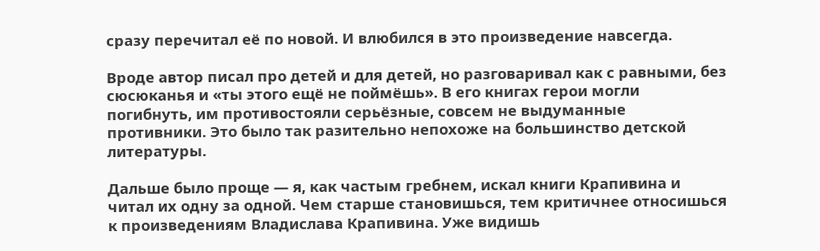сразу перечитал её по новой. И влюбился в это произведение навсегда.

Вроде автор писал про детей и для детей, но разговаривал как с равными, без сюсюканья и «ты этого ещё не поймёшь». В его книгах герои могли погибнуть, им противостояли серьёзные, совсем не выдуманные противники. Это было так разительно непохоже на большинство детской литературы.

Дальше было проще — я, как частым гребнем, искал книги Крапивина и читал их одну за одной. Чем старше становишься, тем критичнее относишься к произведениям Владислава Крапивина. Уже видишь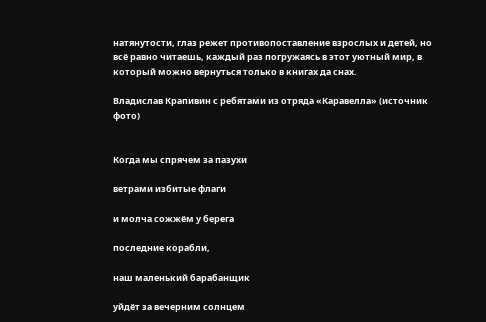натянутости, глаз режет противопоставление взрослых и детей, но всё равно читаешь, каждый раз погружаясь в этот уютный мир, в который можно вернуться только в книгах да снах.

Владислав Крапивин с ребятами из отряда «Каравелла» (источник фото)


Когда мы спрячем за пазухи

ветрами избитые флаги

и молча сожжём у берега

последние корабли,

наш маленький барабанщик

уйдёт за вечерним солнцем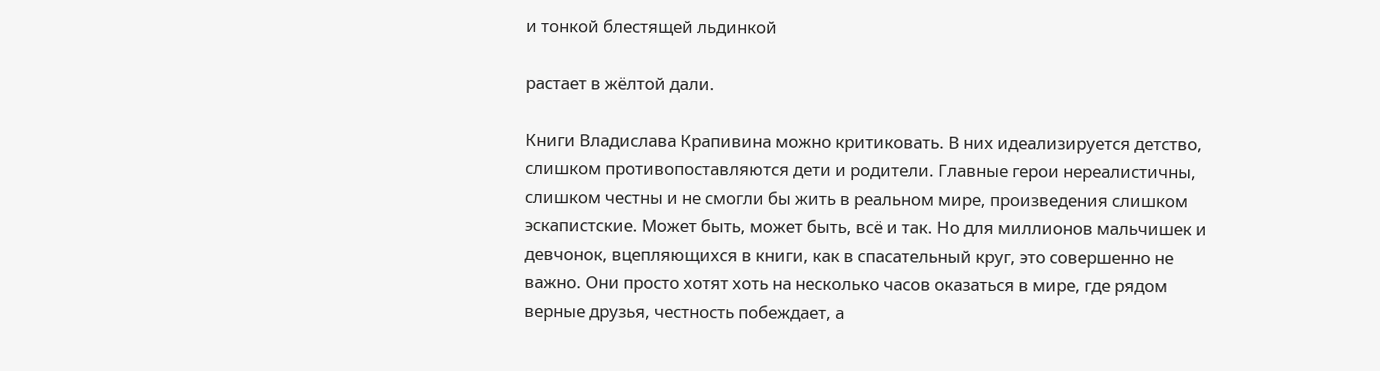и тонкой блестящей льдинкой

растает в жёлтой дали.

Книги Владислава Крапивина можно критиковать. В них идеализируется детство, слишком противопоставляются дети и родители. Главные герои нереалистичны, слишком честны и не смогли бы жить в реальном мире, произведения слишком эскапистские. Может быть, может быть, всё и так. Но для миллионов мальчишек и девчонок, вцепляющихся в книги, как в спасательный круг, это совершенно не важно. Они просто хотят хоть на несколько часов оказаться в мире, где рядом верные друзья, честность побеждает, а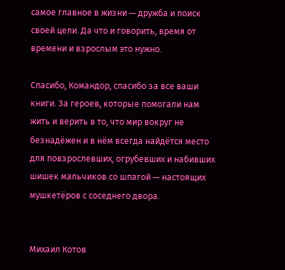самое главное в жизни — дружба и поиск своей цели. Да что и говорить, время от времени и взрослым это нужно.

Спасибо, Командор, спасибо за все ваши книги. За героев, которые помогали нам жить и верить в то, что мир вокруг не безнадёжен и в нём всегда найдётся место для повзрослевших, огрубевших и набивших шишек мальчиков со шпагой — настоящих мушкетёров с соседнего двора.


Михаил Котов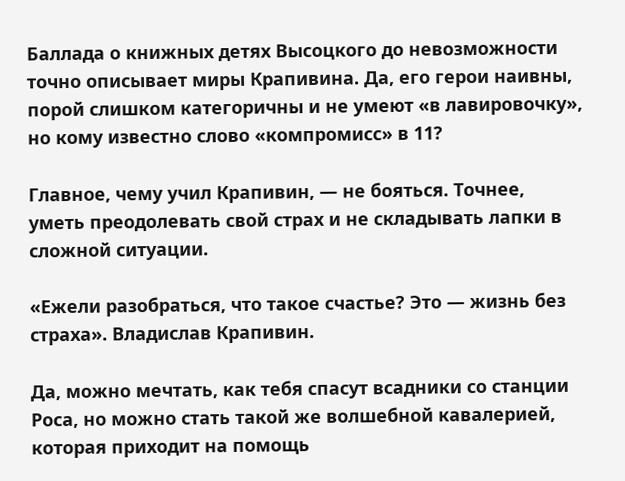Баллада о книжных детях Высоцкого до невозможности точно описывает миры Крапивина. Да, его герои наивны, порой слишком категоричны и не умеют «в лавировочку», но кому известно слово «компромисс» в 11?

Главное, чему учил Крапивин, — не бояться. Точнее, уметь преодолевать свой страх и не складывать лапки в сложной ситуации.

«Ежели разобраться, что такое счастье? Это — жизнь без страха». Владислав Крапивин.

Да, можно мечтать, как тебя спасут всадники со станции Роса, но можно стать такой же волшебной кавалерией, которая приходит на помощь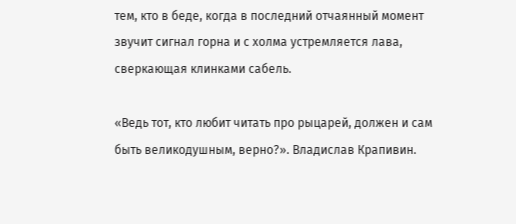тем, кто в беде, когда в последний отчаянный момент звучит сигнал горна и с холма устремляется лава, сверкающая клинками сабель.

«Ведь тот, кто любит читать про рыцарей, должен и сам быть великодушным, верно?». Владислав Крапивин.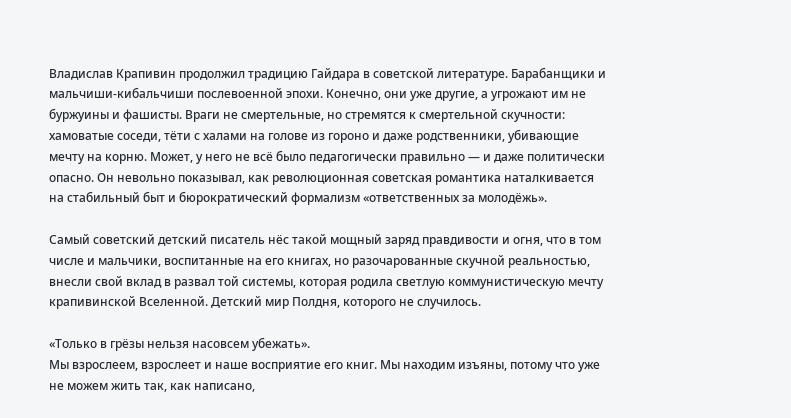Владислав Крапивин продолжил традицию Гайдара в советской литературе. Барабанщики и мальчиши-кибальчиши послевоенной эпохи. Конечно, они уже другие, а угрожают им не буржуины и фашисты. Враги не смертельные, но стремятся к смертельной скучности: хамоватые соседи, тёти с халами на голове из гороно и даже родственники, убивающие мечту на корню. Может, у него не всё было педагогически правильно — и даже политически опасно. Он невольно показывал, как революционная советская романтика наталкивается на стабильный быт и бюрократический формализм «ответственных за молодёжь».

Самый советский детский писатель нёс такой мощный заряд правдивости и огня, что в том числе и мальчики, воспитанные на его книгах, но разочарованные скучной реальностью, внесли свой вклад в развал той системы, которая родила светлую коммунистическую мечту крапивинской Вселенной. Детский мир Полдня, которого не случилось.

«Только в грёзы нельзя насовсем убежать».
Мы взрослеем, взрослеет и наше восприятие его книг. Мы находим изъяны, потому что уже не можем жить так, как написано,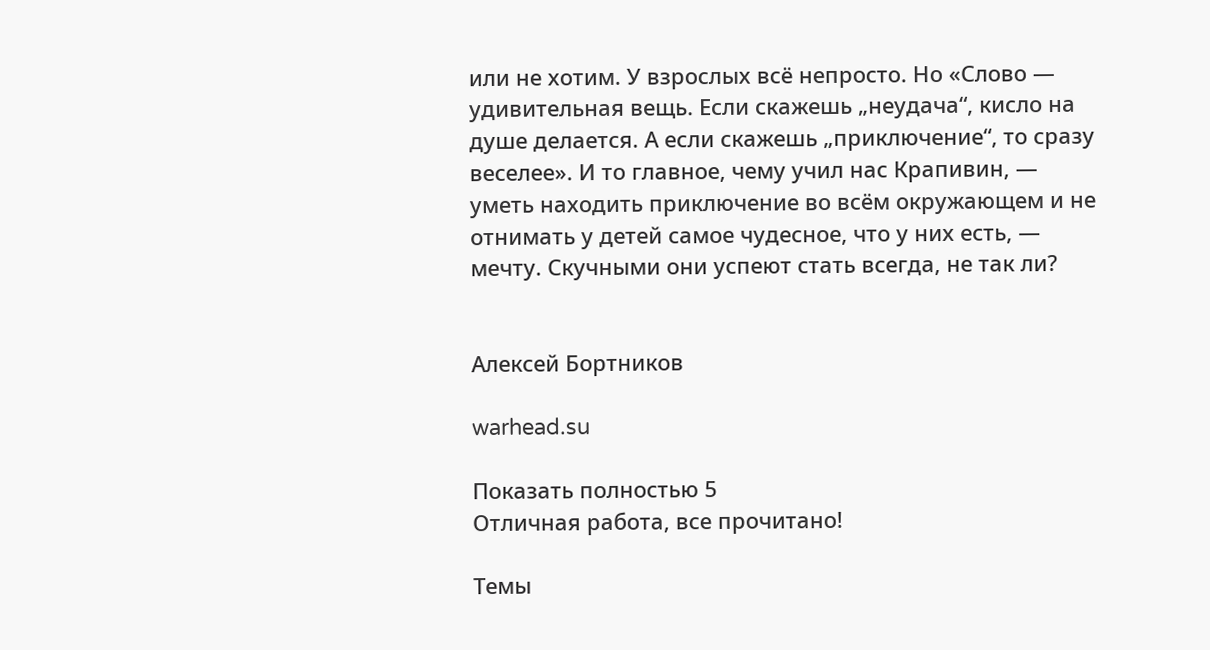или не хотим. У взрослых всё непросто. Но «Слово — удивительная вещь. Если скажешь „неудача“, кисло на душе делается. А если скажешь „приключение“, то сразу веселее». И то главное, чему учил нас Крапивин, — уметь находить приключение во всём окружающем и не отнимать у детей самое чудесное, что у них есть, — мечту. Скучными они успеют стать всегда, не так ли?


Алексей Бортников

warhead.su

Показать полностью 5
Отличная работа, все прочитано!

Темы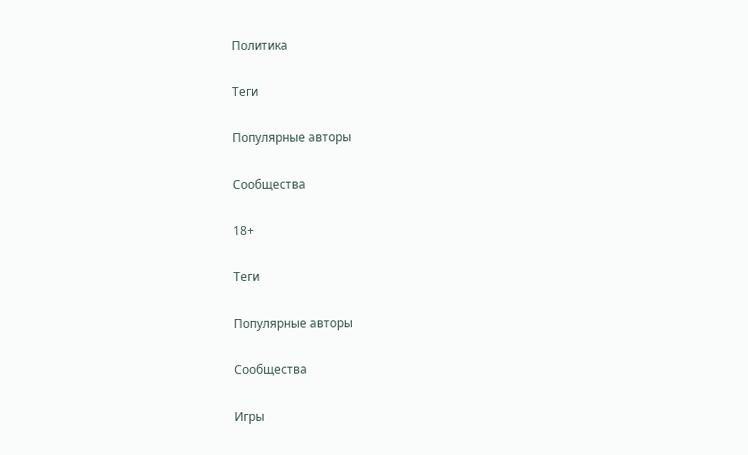Политика

Теги

Популярные авторы

Сообщества

18+

Теги

Популярные авторы

Сообщества

Игры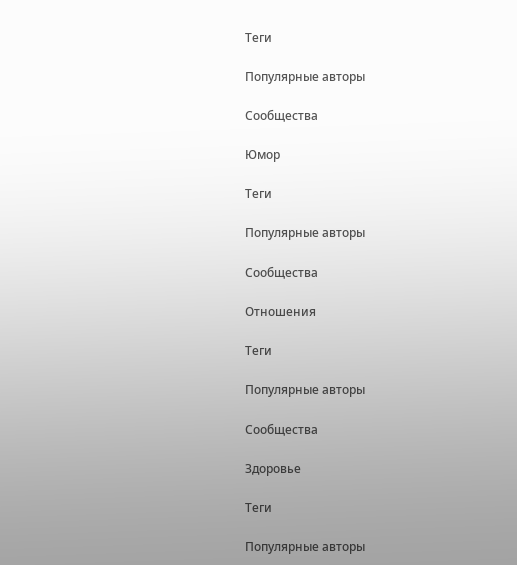Теги

Популярные авторы

Сообщества

Юмор

Теги

Популярные авторы

Сообщества

Отношения

Теги

Популярные авторы

Сообщества

Здоровье

Теги

Популярные авторы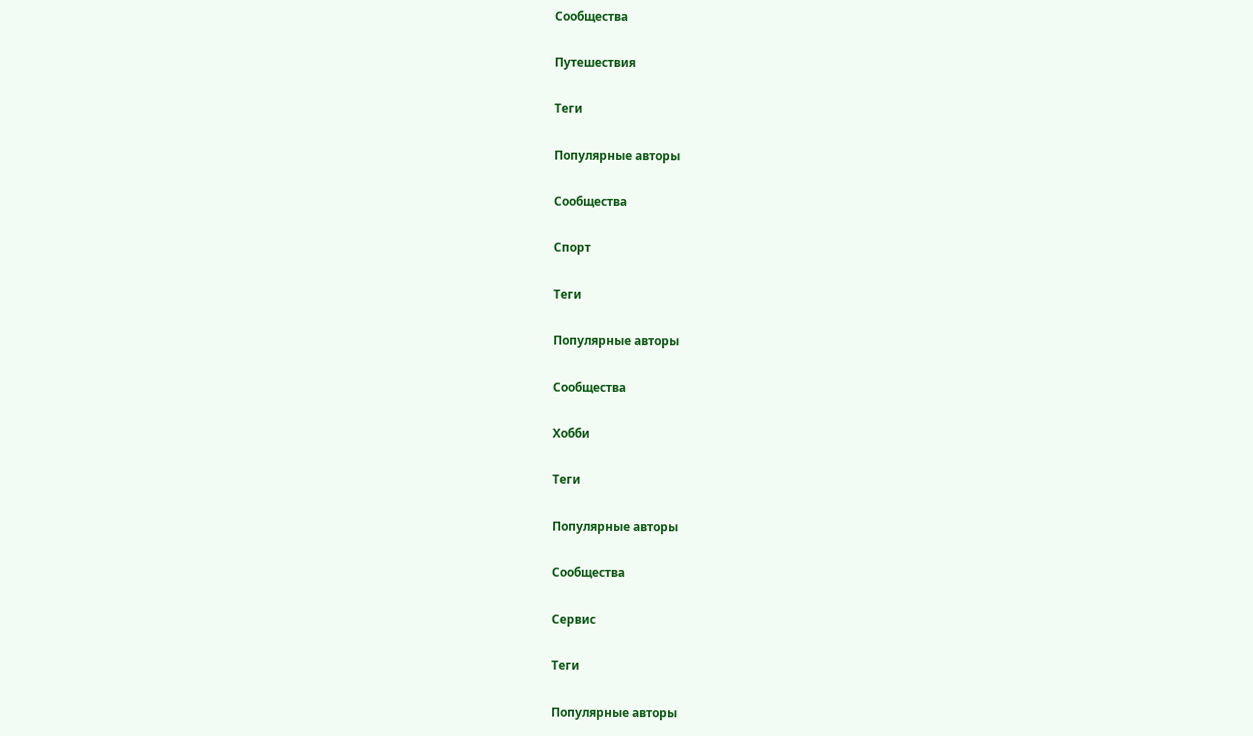Сообщества

Путешествия

Теги

Популярные авторы

Сообщества

Спорт

Теги

Популярные авторы

Сообщества

Хобби

Теги

Популярные авторы

Сообщества

Сервис

Теги

Популярные авторы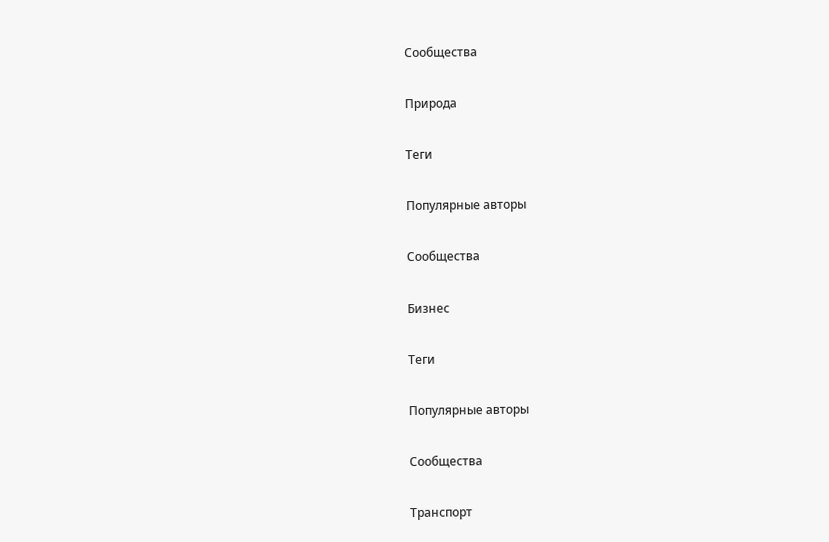Сообщества

Природа

Теги

Популярные авторы

Сообщества

Бизнес

Теги

Популярные авторы

Сообщества

Транспорт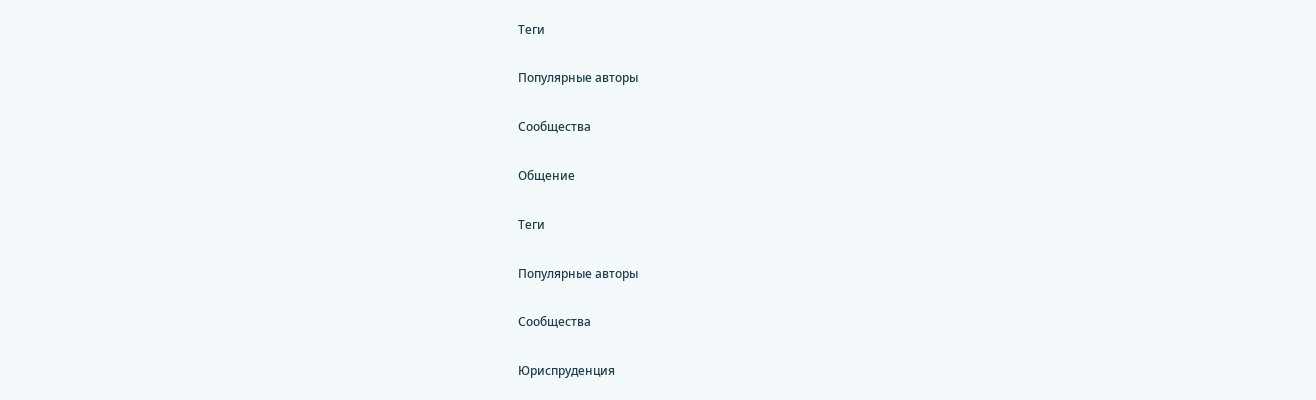Теги

Популярные авторы

Сообщества

Общение

Теги

Популярные авторы

Сообщества

Юриспруденция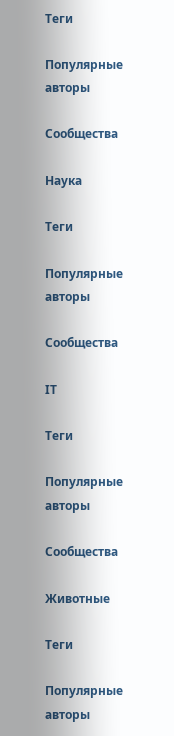Теги

Популярные авторы

Сообщества

Наука

Теги

Популярные авторы

Сообщества

IT

Теги

Популярные авторы

Сообщества

Животные

Теги

Популярные авторы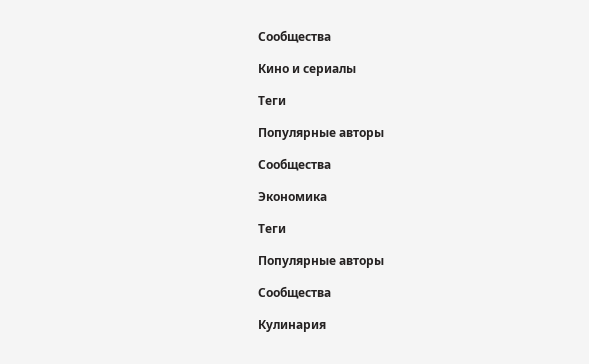Сообщества

Кино и сериалы

Теги

Популярные авторы

Сообщества

Экономика

Теги

Популярные авторы

Сообщества

Кулинария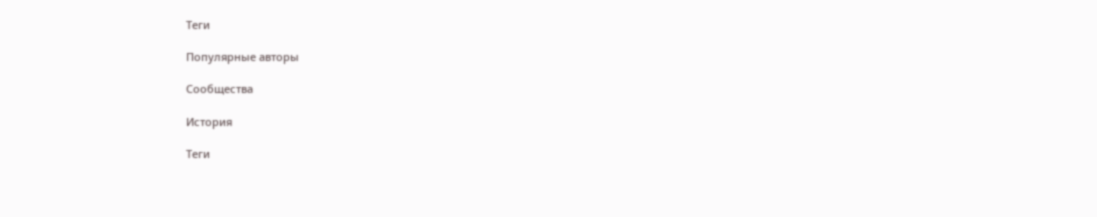Теги

Популярные авторы

Сообщества

История

Теги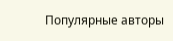Популярные авторы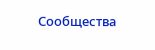Сообщества